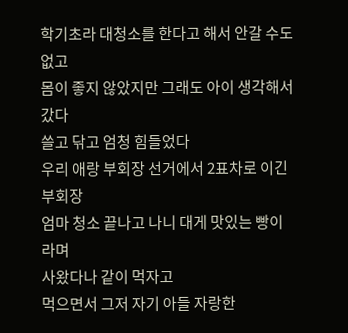학기초라 대청소를 한다고 해서 안갈 수도 없고
몸이 좋지 않았지만 그래도 아이 생각해서 갔다
쓸고 닦고 엄청 힘들었다
우리 애랑 부회장 선거에서 2표차로 이긴 부회장
엄마 청소 끝나고 나니 대게 맛있는 빵이라며
사왔다나 같이 먹자고
먹으면서 그저 자기 아들 자랑한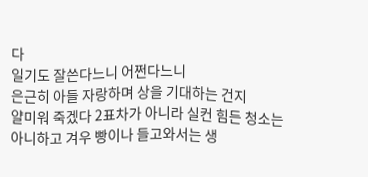다
일기도 잘쓴다느니 어쩐다느니
은근히 아들 자랑하며 상을 기대하는 건지
얄미워 죽겠다 2표차가 아니라 실컨 힘든 청소는
아니하고 겨우 빵이나 들고와서는 생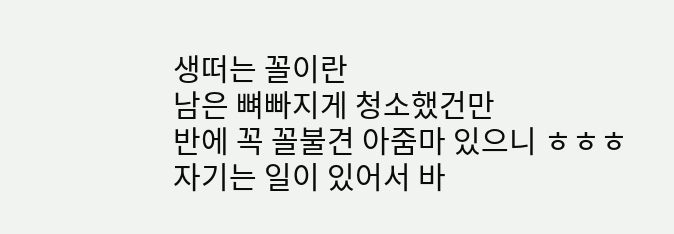생떠는 꼴이란
남은 뼈빠지게 청소했건만
반에 꼭 꼴불견 아줌마 있으니 ㅎㅎㅎ
자기는 일이 있어서 바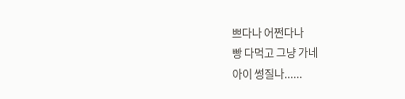쁘다나 어쩐다나
빵 다먹고 그냥 가네
아이 썽질나......